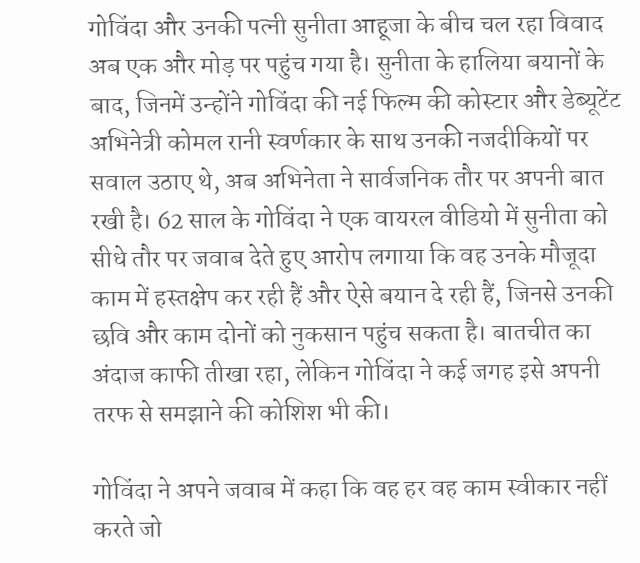गोविंदा और उनकी पत्नी सुनीता आहूजा के बीच चल रहा विवाद अब एक और मोड़ पर पहुंच गया है। सुनीता के हालिया बयानों के बाद, जिनमें उन्होंने गोविंदा की नई फिल्म की कोस्टार और डेब्यूटेंट अभिनेत्री कोमल रानी स्वर्णकार के साथ उनकी नजदीकियों पर सवाल उठाए थे, अब अभिनेता ने सार्वजनिक तौर पर अपनी बात रखी है। 62 साल के गोविंदा ने एक वायरल वीडियो में सुनीता को सीधे तौर पर जवाब देते हुए आरोप लगाया कि वह उनके मौजूदा काम में हस्तक्षेप कर रही हैं और ऐसे बयान दे रही हैं, जिनसे उनकी छवि और काम दोनों को नुकसान पहुंच सकता है। बातचीत का अंदाज काफी तीखा रहा, लेकिन गोविंदा ने कई जगह इसे अपनी तरफ से समझाने की कोशिश भी की।

गोविंदा ने अपने जवाब में कहा कि वह हर वह काम स्वीकार नहीं करते जो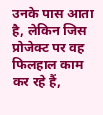उनके पास आता है, लेकिन जिस प्रोजेक्ट पर वह फिलहाल काम कर रहे हैं,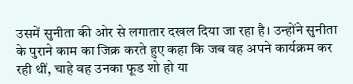उसमें सुनीता की ओर से लगातार दखल दिया जा रहा है। उन्होंने सुनीता के पुराने काम का जिक्र करते हुए कहा कि जब वह अपने कार्यक्रम कर रही थीं, चाहे वह उनका फूड शो हो या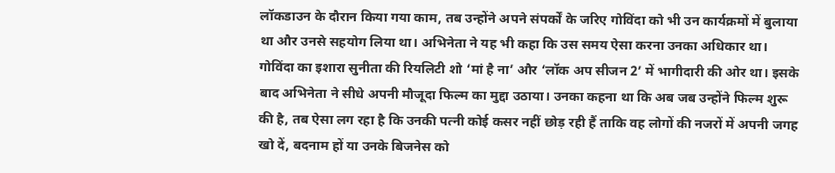लॉकडाउन के दौरान किया गया काम, तब उन्होंने अपने संपर्कों के जरिए गोविंदा को भी उन कार्यक्रमों में बुलाया था और उनसे सहयोग लिया था। अभिनेता ने यह भी कहा कि उस समय ऐसा करना उनका अधिकार था। गोविंदा का इशारा सुनीता की रियलिटी शो ‘मां है ना’ और ‘लॉक अप सीजन 2’ में भागीदारी की ओर था। इसके बाद अभिनेता ने सीधे अपनी मौजूदा फिल्म का मुद्दा उठाया। उनका कहना था कि अब जब उन्होंने फिल्म शुरू की है, तब ऐसा लग रहा है कि उनकी पत्नी कोई कसर नहीं छोड़ रही हैं ताकि वह लोगों की नजरों में अपनी जगह खो दें, बदनाम हों या उनके बिजनेस को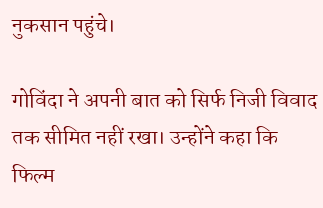नुकसान पहुंचे।

गोविंदा ने अपनी बात को सिर्फ निजी विवाद तक सीमित नहीं रखा। उन्होंने कहा कि फिल्म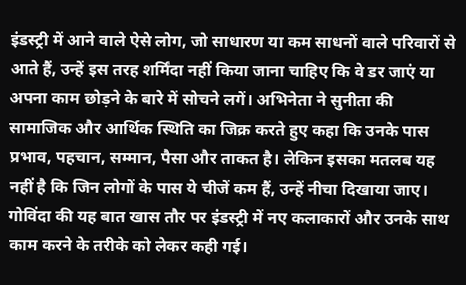इंडस्ट्री में आने वाले ऐसे लोग, जो साधारण या कम साधनों वाले परिवारों से आते हैं, उन्हें इस तरह शर्मिंदा नहीं किया जाना चाहिए कि वे डर जाएं या अपना काम छोड़ने के बारे में सोचने लगें। अभिनेता ने सुनीता की सामाजिक और आर्थिक स्थिति का जिक्र करते हुए कहा कि उनके पास प्रभाव, पहचान, सम्मान, पैसा और ताकत है। लेकिन इसका मतलब यह नहीं है कि जिन लोगों के पास ये चीजें कम हैं, उन्हें नीचा दिखाया जाए। गोविंदा की यह बात खास तौर पर इंडस्ट्री में नए कलाकारों और उनके साथ काम करने के तरीके को लेकर कही गई।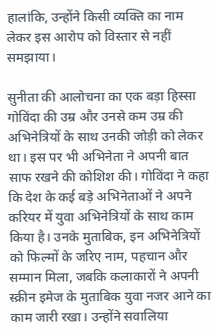हालांकि, उन्होंने किसी व्यक्ति का नाम लेकर इस आरोप को विस्तार से नहीं समझाया।

सुनीता की आलोचना का एक बड़ा हिस्सा गोविंदा की उम्र और उनसे कम उम्र की अभिनेत्रियों के साथ उनकी जोड़ी को लेकर था। इस पर भी अभिनेता ने अपनी बात साफ रखने की कोशिश की। गोविंदा ने कहा कि देश के कई बड़े अभिनेताओं ने अपने करियर में युवा अभिनेत्रियों के साथ काम किया है। उनके मुताबिक, इन अभिनेत्रियों को फिल्मों के जरिए नाम, पहचान और सम्मान मिला, जबकि कलाकारों ने अपनी स्क्रीन इमेज के मुताबिक युवा नजर आने का काम जारी रखा। उन्होंने सवालिया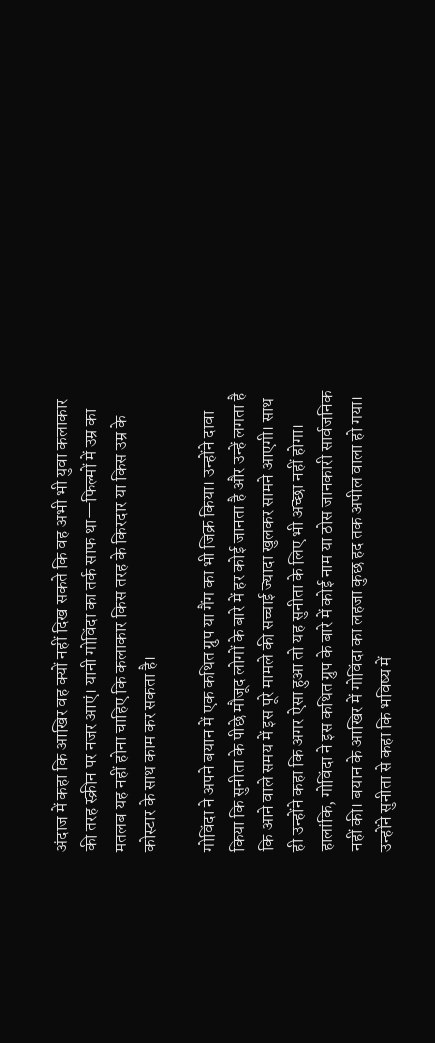अंदाज में कहा कि आखिर वह क्यों नहीं दिख सकते कि वह अभी भी युवा कलाकार की तरह स्क्रीन पर नजर आएं। यानी गोविंदा का तर्क साफ था—फिल्मों में उम्र का मतलब यह नहीं होना चाहिए कि कलाकार किस तरह के किरदार या किस उम्र के कोस्टार के साथ काम कर सकता है।

गोविंदा ने अपने बयान में एक कथित ग्रुप या गैंग का भी जिक्र किया। उन्होंने दावा किया कि सुनीता के पीछे मौजूद लोगों के बारे में हर कोई जानता है और उन्हें लगता है कि आने वाले समय में इस पूरे मामले की सच्चाई ज्यादा खुलकर सामने आएगी। साथ ही उन्होंने कहा कि अगर ऐसा हुआ तो यह सुनीता के लिए भी अच्छा नहीं होगा। हालांकि, गोविंदा ने इस कथित ग्रुप के बारे में कोई नाम या ठोस जानकारी सार्वजनिक नहीं की। बयान के आखिर में गोविंदा का लहजा कुछ हद तक अपील वाला हो गया। उन्होंने सुनीता से कहा कि भविष्य में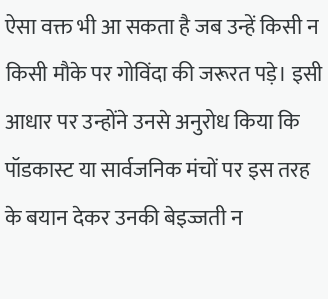ऐसा वक्त भी आ सकता है जब उन्हें किसी न किसी मौके पर गोविंदा की जरूरत पड़े। इसी आधार पर उन्होंने उनसे अनुरोध किया कि पॉडकास्ट या सार्वजनिक मंचों पर इस तरह के बयान देकर उनकी बेइज्जती न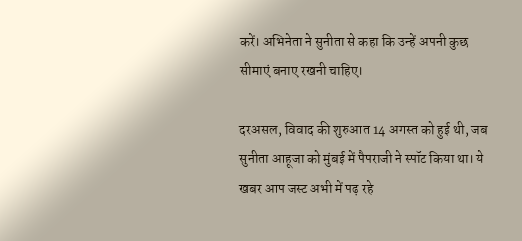करें। अभिनेता ने सुनीता से कहा कि उन्हें अपनी कुछ सीमाएं बनाए रखनी चाहिए।

दरअसल, विवाद की शुरुआत 14 अगस्त को हुई थी, जब सुनीता आहूजा को मुंबई में पैपराजी ने स्पॉट किया था। ये खबर आप जस्ट अभी में पढ़ रहे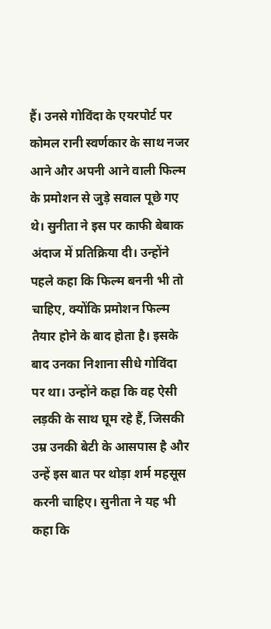हैं। उनसे गोविंदा के एयरपोर्ट पर कोमल रानी स्वर्णकार के साथ नजर आने और अपनी आने वाली फिल्म के प्रमोशन से जुड़े सवाल पूछे गए थे। सुनीता ने इस पर काफी बेबाक अंदाज में प्रतिक्रिया दी। उन्होंने पहले कहा कि फिल्म बननी भी तो चाहिए, क्योंकि प्रमोशन फिल्म तैयार होने के बाद होता है। इसके बाद उनका निशाना सीधे गोविंदा पर था। उन्होंने कहा कि वह ऐसी लड़की के साथ घूम रहे हैं, जिसकी उम्र उनकी बेटी के आसपास है और उन्हें इस बात पर थोड़ा शर्म महसूस करनी चाहिए। सुनीता ने यह भी कहा कि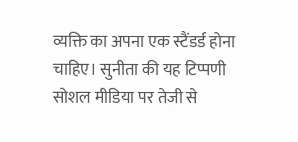व्यक्ति का अपना एक स्टैंडर्ड होना चाहिए। सुनीता की यह टिप्पणी सोशल मीडिया पर तेजी से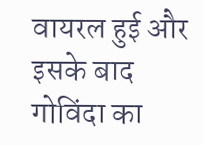वायरल हुई और इसके बाद गोविंदा का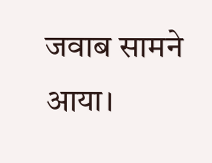जवाब सामने आया।